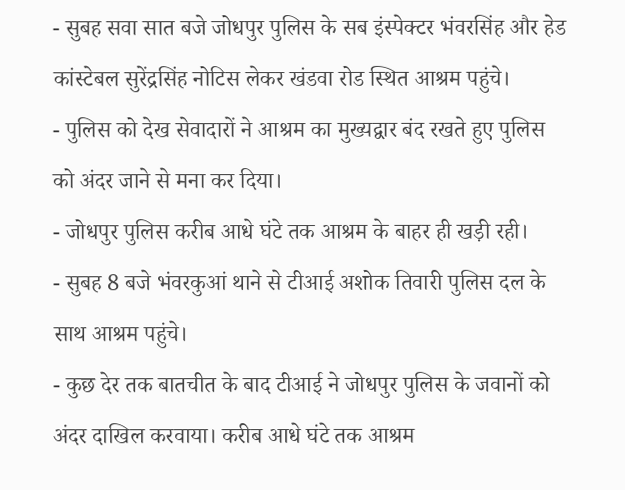- सुबह सवा सात बजे जोधपुर पुलिस के सब इंस्पेक्टर भंवरसिंह और हेड कांस्टेबल सुरेंद्रसिंह नोटिस लेकर खंडवा रोड स्थित आश्रम पहुंचे।
- पुलिस को देख सेवादारों ने आश्रम का मुख्यद्वार बंद रखते हुए पुलिस को अंदर जाने से मना कर दिया।
- जोधपुर पुलिस करीब आधे घंटे तक आश्रम के बाहर ही खड़ी रही।
- सुबह 8 बजे भंवरकुआं थाने से टीआई अशोक तिवारी पुलिस दल के साथ आश्रम पहुंचे।
- कुछ देर तक बातचीत के बाद टीआई ने जोधपुर पुलिस के जवानों को अंदर दाखिल करवाया। करीब आधे घंटे तक आश्रम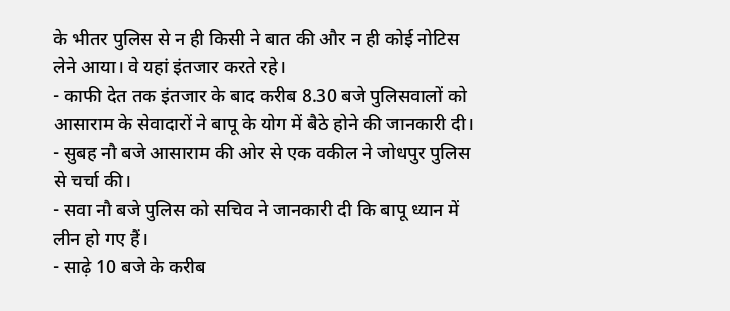के भीतर पुलिस से न ही किसी ने बात की और न ही कोई नोटिस लेने आया। वे यहां इंतजार करते रहे।
- काफी देत तक इंतजार के बाद करीब 8.30 बजे पुलिसवालों को आसाराम के सेवादारों ने बापू के योग में बैठे होने की जानकारी दी।
- सुबह नौ बजे आसाराम की ओर से एक वकील ने जोधपुर पुलिस से चर्चा की।
- सवा नौ बजे पुलिस को सचिव ने जानकारी दी कि बापू ध्यान में लीन हो गए हैं।
- साढ़े 10 बजे के करीब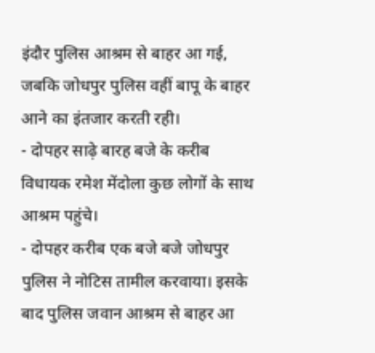इंदौर पुलिस आश्रम से बाहर आ गई, जबकि जोधपुर पुलिस वहीं बापू के बाहर आने का इंतजार करती रही।
- दोपहर साढ़े बारह बजे के करीब विधायक रमेश मेंदोला कुछ लोगों के साथ आश्रम पहुंचे।
- दोपहर करीब एक बजे बजे जोधपुर पुलिस ने नोटिस तामील करवाया। इसके बाद पुलिस जवान आश्रम से बाहर आ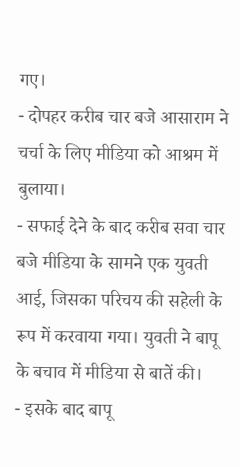गए।
- दोपहर करीब चार बजे आसाराम ने चर्चा के लिए मीडिया को आश्रम में बुलाया।
- सफाई देने के बाद करीब सवा चार बजे मीडिया के सामने एक युवती आई, जिसका परिचय की सहेली के रूप में करवाया गया। युवती ने बापू के बचाव में मीडिया से बातें की।
- इसके बाद बापू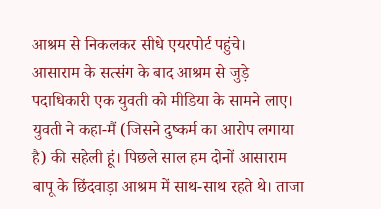आश्रम से निकलकर सीधे एयरपोर्ट पहुंचे।
आसाराम के सत्संग के बाद आश्रम से जुड़े पदाधिकारी एक युवती को मीडिया के सामने लाए। युवती ने कहा-मैं (जिसने दुष्कर्म का आरोप लगाया है) की सहेली हूं। पिछले साल हम दोनों आसाराम बापू के छिंदवाड़ा आश्रम में साथ-साथ रहते थे। ताजा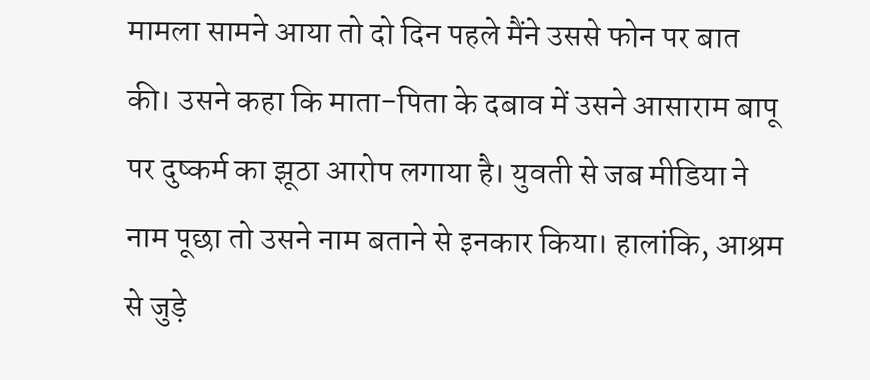मामला सामने आया तो दो दिन पहले मैंने उससे फोन पर बात की। उसने कहा कि माता-पिता के दबाव में उसने आसाराम बापू पर दुष्कर्म का झूठा आरोप लगाया है। युवती से जब मीडिया ने नाम पूछा तो उसने नाम बताने से इनकार किया। हालांकि, आश्रम से जुड़े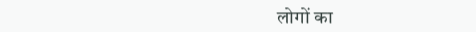लोगों का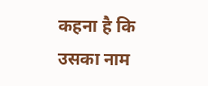कहना है कि उसका नाम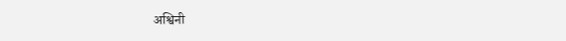अश्विनी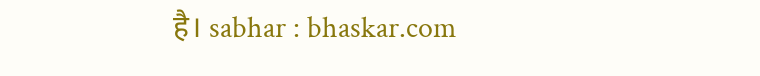है। sabhar : bhaskar.com